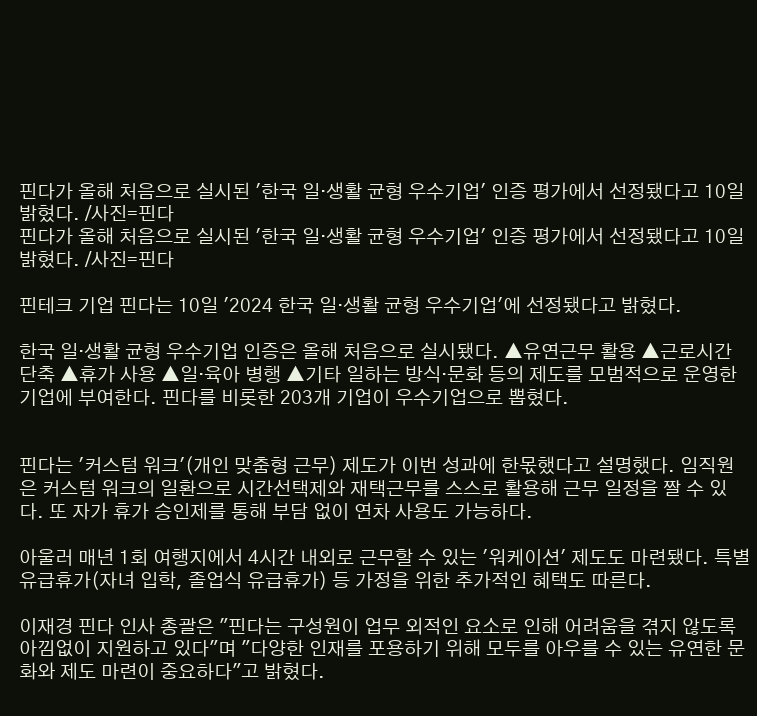핀다가 올해 처음으로 실시된 '한국 일·생활 균형 우수기업' 인증 평가에서 선정됐다고 10일 밝혔다. /사진=핀다
핀다가 올해 처음으로 실시된 '한국 일·생활 균형 우수기업' 인증 평가에서 선정됐다고 10일 밝혔다. /사진=핀다

핀테크 기업 핀다는 10일 '2024 한국 일·생활 균형 우수기업'에 선정됐다고 밝혔다.

한국 일·생활 균형 우수기업 인증은 올해 처음으로 실시됐다. ▲유연근무 활용 ▲근로시간 단축 ▲휴가 사용 ▲일·육아 병행 ▲기타 일하는 방식·문화 등의 제도를 모범적으로 운영한 기업에 부여한다. 핀다를 비롯한 203개 기업이 우수기업으로 뽑혔다.


핀다는 '커스텀 워크'(개인 맞춤형 근무) 제도가 이번 성과에 한몫했다고 설명했다. 임직원은 커스텀 워크의 일환으로 시간선택제와 재택근무를 스스로 활용해 근무 일정을 짤 수 있다. 또 자가 휴가 승인제를 통해 부담 없이 연차 사용도 가능하다.

아울러 매년 1회 여행지에서 4시간 내외로 근무할 수 있는 '워케이션' 제도도 마련됐다. 특별 유급휴가(자녀 입학, 졸업식 유급휴가) 등 가정을 위한 추가적인 혜택도 따른다.

이재경 핀다 인사 총괄은 "핀다는 구성원이 업무 외적인 요소로 인해 어려움을 겪지 않도록 아낌없이 지원하고 있다"며 "다양한 인재를 포용하기 위해 모두를 아우를 수 있는 유연한 문화와 제도 마련이 중요하다"고 밝혔다.